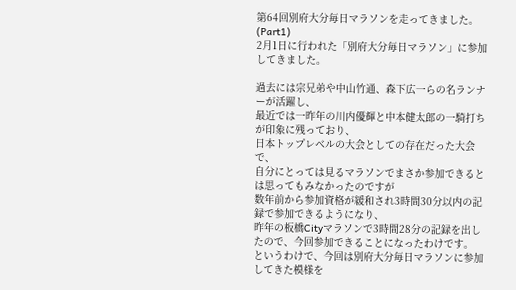第64回別府大分毎日マラソンを走ってきました。(Part1)
2月1日に行われた「別府大分毎日マラソン」に参加してきました。

過去には宗兄弟や中山竹通、森下広一らの名ランナーが活躍し、
最近では一昨年の川内優輝と中本健太郎の一騎打ちが印象に残っており、
日本トップレベルの大会としての存在だった大会で、
自分にとっては見るマラソンでまさか参加できるとは思ってもみなかったのですが
数年前から参加資格が緩和され3時間30分以内の記録で参加できるようになり、
昨年の板橋Cityマラソンで3時間28分の記録を出したので、今回参加できることになったわけです。
というわけで、今回は別府大分毎日マラソンに参加してきた模様を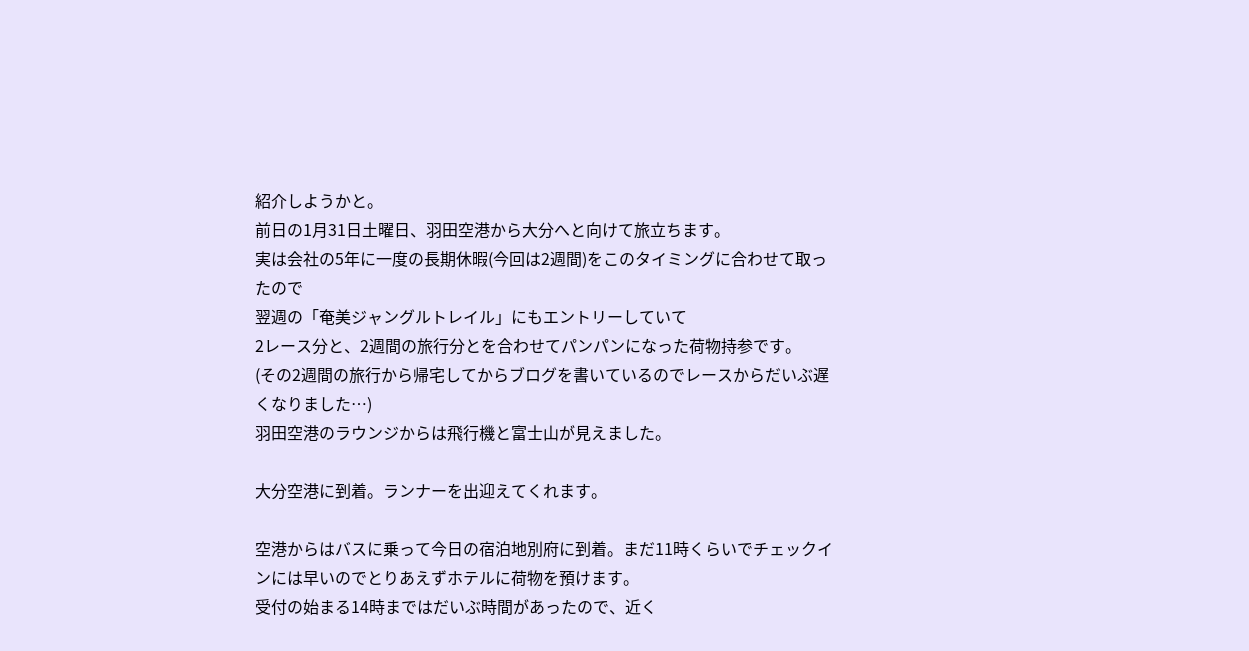紹介しようかと。
前日の1月31日土曜日、羽田空港から大分へと向けて旅立ちます。
実は会社の5年に一度の長期休暇(今回は2週間)をこのタイミングに合わせて取ったので
翌週の「奄美ジャングルトレイル」にもエントリーしていて
2レース分と、2週間の旅行分とを合わせてパンパンになった荷物持参です。
(その2週間の旅行から帰宅してからブログを書いているのでレースからだいぶ遅くなりました…)
羽田空港のラウンジからは飛行機と富士山が見えました。

大分空港に到着。ランナーを出迎えてくれます。

空港からはバスに乗って今日の宿泊地別府に到着。まだ11時くらいでチェックインには早いのでとりあえずホテルに荷物を預けます。
受付の始まる14時まではだいぶ時間があったので、近く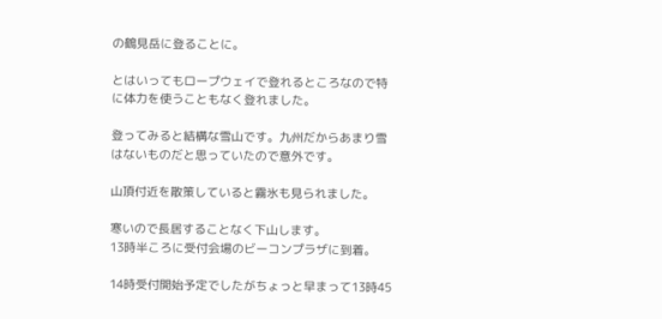の鶴見岳に登ることに。

とはいってもロープウェイで登れるところなので特に体力を使うこともなく登れました。

登ってみると結構な雪山です。九州だからあまり雪はないものだと思っていたので意外です。

山頂付近を散策していると霧氷も見られました。

寒いので長居することなく下山します。
13時半ころに受付会場のビーコンプラザに到着。

14時受付開始予定でしたがちょっと早まって13時45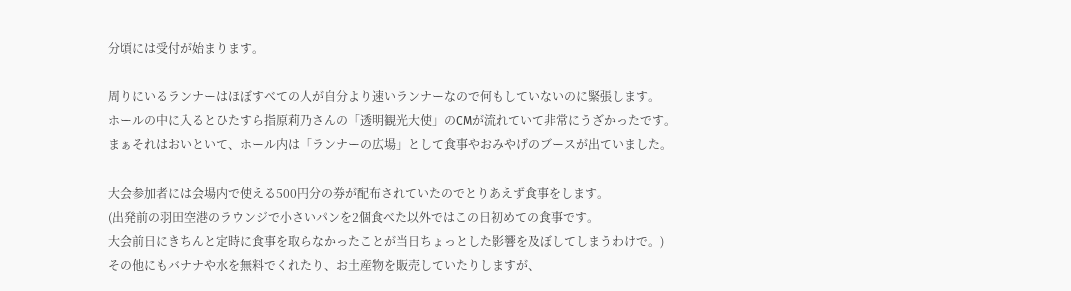分頃には受付が始まります。

周りにいるランナーはほぼすべての人が自分より速いランナーなので何もしていないのに緊張します。
ホールの中に入るとひたすら指原莉乃さんの「透明観光大使」のCMが流れていて非常にうざかったです。
まぁそれはおいといて、ホール内は「ランナーの広場」として食事やおみやげのブースが出ていました。

大会参加者には会場内で使える500円分の券が配布されていたのでとりあえず食事をします。
(出発前の羽田空港のラウンジで小さいパンを2個食べた以外ではこの日初めての食事です。
大会前日にきちんと定時に食事を取らなかったことが当日ちょっとした影響を及ぼしてしまうわけで。)
その他にもバナナや水を無料でくれたり、お土産物を販売していたりしますが、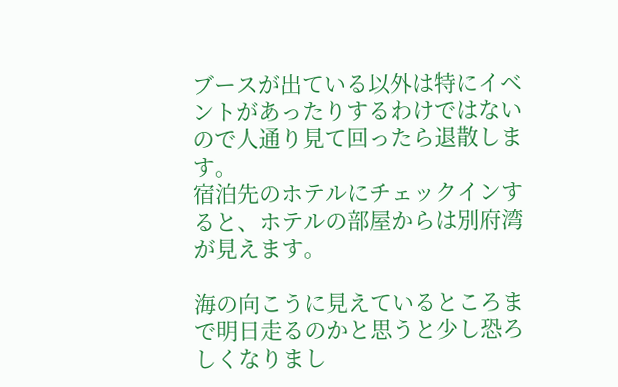ブースが出ている以外は特にイベントがあったりするわけではないので人通り見て回ったら退散します。
宿泊先のホテルにチェックインすると、ホテルの部屋からは別府湾が見えます。

海の向こうに見えているところまで明日走るのかと思うと少し恐ろしくなりまし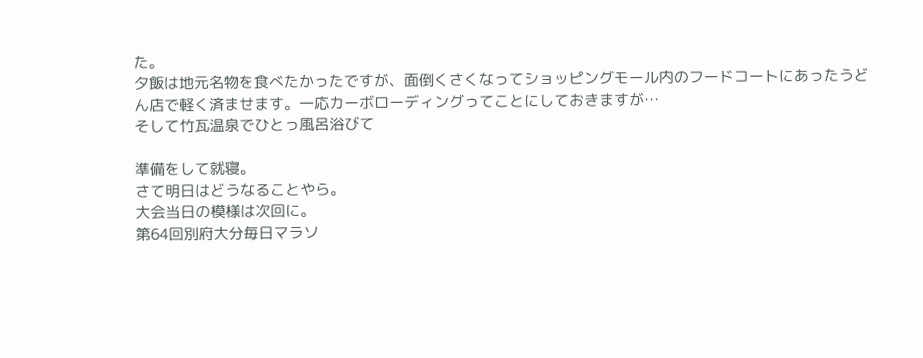た。
夕飯は地元名物を食べたかったですが、面倒くさくなってショッピングモール内のフードコートにあったうどん店で軽く済ませます。一応カーボローディングってことにしておきますが…
そして竹瓦温泉でひとっ風呂浴びて

準備をして就寝。
さて明日はどうなることやら。
大会当日の模様は次回に。
第64回別府大分毎日マラソ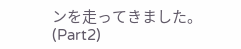ンを走ってきました。(Part2)